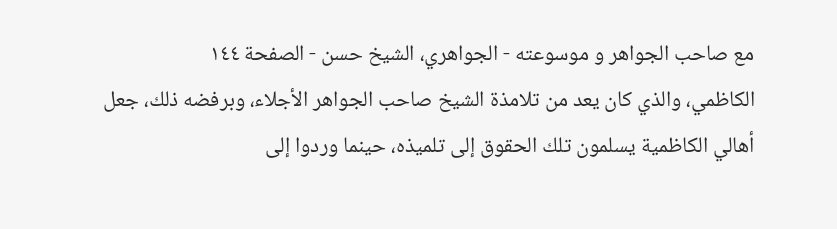مع صاحب الجواهر و موسوعته - الجواهري، الشيخ حسن - الصفحة ١٤٤
الكاظمي، والذي كان يعد من تلامذة الشيخ صاحب الجواهر الأجلاء، وبرفضه ذلك، جعل أهالي الكاظمية يسلمون تلك الحقوق إلى تلميذه، حينما وردوا إلى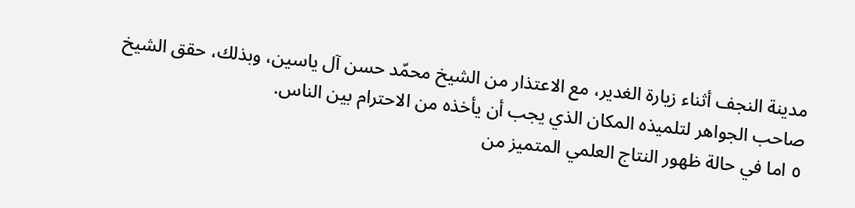مدينة النجف أثناء زيارة الغدير، مع الاعتذار من الشيخ محمّد حسن آل ياسين، وبذلك، حقق الشيخ صاحب الجواهر لتلميذه المكان الذي يجب أن يأخذه من الاحترام بين الناس.
٥ اما في حالة ظهور النتاج العلمي المتميز من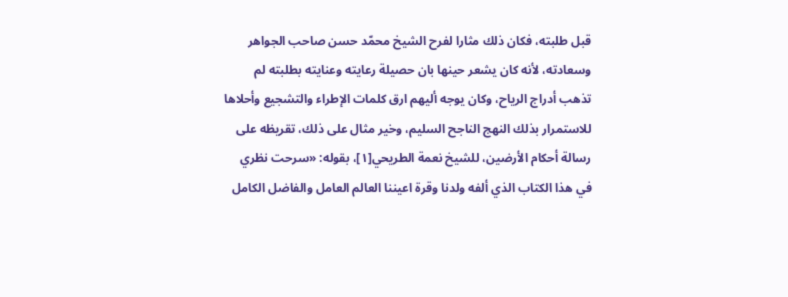قبل طلبته، فكان ذلك مثارا لفرح الشيخ محمّد حسن صاحب الجواهر وسعادته، لأنه كان يشعر حينها بان حصيلة رعايته وعنايته بطلبته لم تذهب أدراج الرياح، وكان يوجه أليهم ارق كلمات الإطراء والتشجيع وأحلاها للاستمرار بذلك النهج الناجح السليم، وخير مثال على ذلك، تقريظه على رسالة أحكام الأرضين، للشيخ نعمة الطريحي[١]، بقوله: «سرحت نظري في هذا الكتاب الذي ألفه ولدنا وقرة اعيننا العالم العامل والفاضل الكامل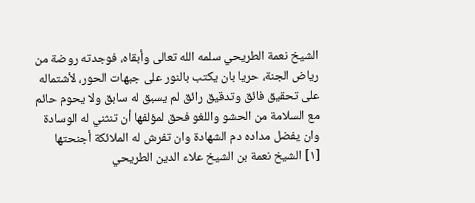الشيخ نعمة الطريحي سلمه الله تعالى وأبقاه، فوجدته روضة من رياض الجنة، حريا بان يكتب بالنور على جبهات الحور، لأشتماله على تحقيق فائق وتدقيق رائق لم يسبق له سابق ولا يحوم حائم مع السلامة من الحشو واللغو فحق لمؤلفها أن تنثني له الوسادة وان يفضل مداده دم الشهادة وان تفرش له الملائكة أجنحتها
[١] الشيخ نعمة بن الشيخ علاء الدين الطريحي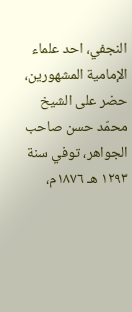النجفي، احد علماء الإمامية المشهورين، حضر على الشيخ محمّد حسن صاحب الجواهر، توفي سنة ١٢٩٣ هـ ١٨٧٦م،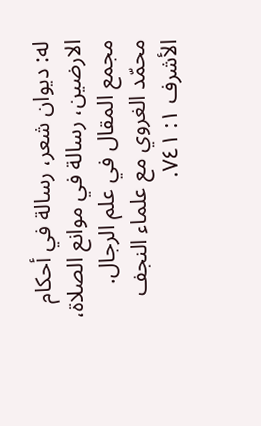له: ديوان شعر، رسالة في أحكام الارضين، رسالة في موانع الصلاة، مجمع المقال في علم الرجال. محمّد الغروي مع علماء النجف الأشرف ١: ٧٤١.